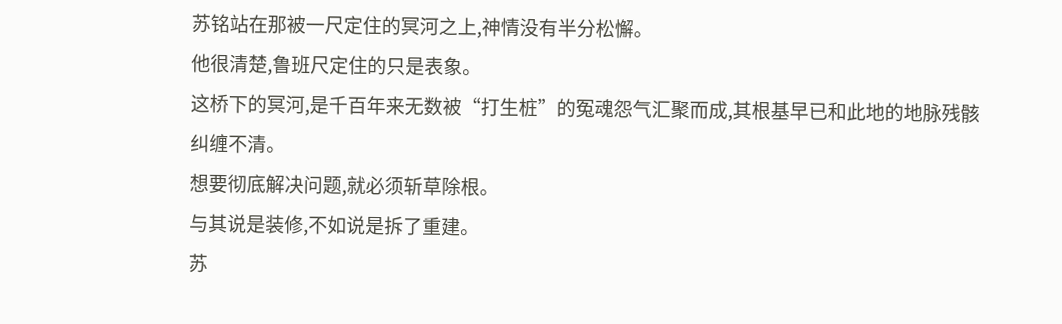苏铭站在那被一尺定住的冥河之上,神情没有半分松懈。
他很清楚,鲁班尺定住的只是表象。
这桥下的冥河,是千百年来无数被“打生桩”的冤魂怨气汇聚而成,其根基早已和此地的地脉残骸纠缠不清。
想要彻底解决问题,就必须斩草除根。
与其说是装修,不如说是拆了重建。
苏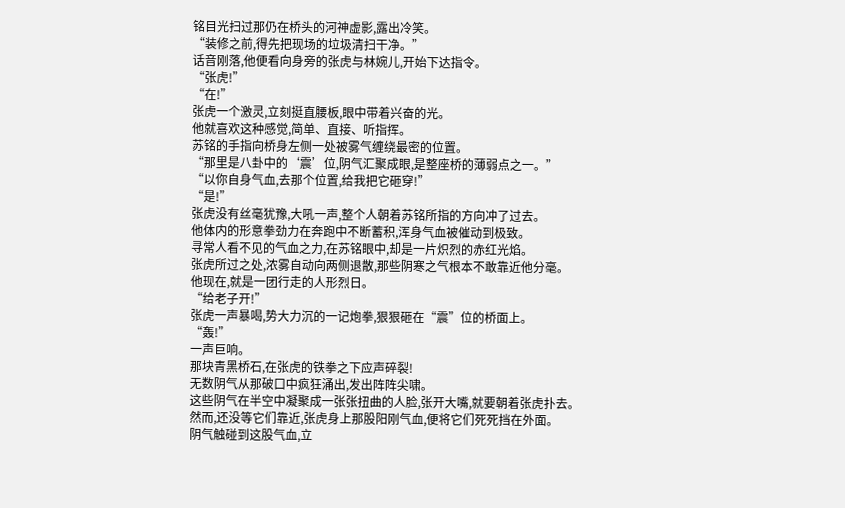铭目光扫过那仍在桥头的河神虚影,露出冷笑。
“装修之前,得先把现场的垃圾清扫干净。”
话音刚落,他便看向身旁的张虎与林婉儿,开始下达指令。
“张虎!”
“在!”
张虎一个激灵,立刻挺直腰板,眼中带着兴奋的光。
他就喜欢这种感觉,简单、直接、听指挥。
苏铭的手指向桥身左侧一处被雾气缠绕最密的位置。
“那里是八卦中的‘震’位,阴气汇聚成眼,是整座桥的薄弱点之一。”
“以你自身气血,去那个位置,给我把它砸穿!”
“是!”
张虎没有丝毫犹豫,大吼一声,整个人朝着苏铭所指的方向冲了过去。
他体内的形意拳劲力在奔跑中不断蓄积,浑身气血被催动到极致。
寻常人看不见的气血之力,在苏铭眼中,却是一片炽烈的赤红光焰。
张虎所过之处,浓雾自动向两侧退散,那些阴寒之气根本不敢靠近他分毫。
他现在,就是一团行走的人形烈日。
“给老子开!”
张虎一声暴喝,势大力沉的一记炮拳,狠狠砸在“震”位的桥面上。
“轰!”
一声巨响。
那块青黑桥石,在张虎的铁拳之下应声碎裂!
无数阴气从那破口中疯狂涌出,发出阵阵尖啸。
这些阴气在半空中凝聚成一张张扭曲的人脸,张开大嘴,就要朝着张虎扑去。
然而,还没等它们靠近,张虎身上那股阳刚气血,便将它们死死挡在外面。
阴气触碰到这股气血,立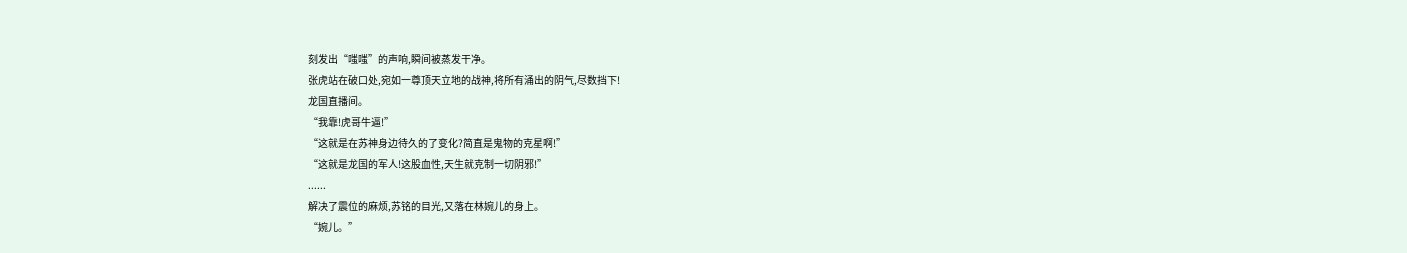刻发出“嗤嗤”的声响,瞬间被蒸发干净。
张虎站在破口处,宛如一尊顶天立地的战神,将所有涌出的阴气,尽数挡下!
龙国直播间。
“我靠!虎哥牛逼!”
“这就是在苏神身边待久的了变化?简直是鬼物的克星啊!”
“这就是龙国的军人!这股血性,天生就克制一切阴邪!”
......
解决了震位的麻烦,苏铭的目光,又落在林婉儿的身上。
“婉儿。”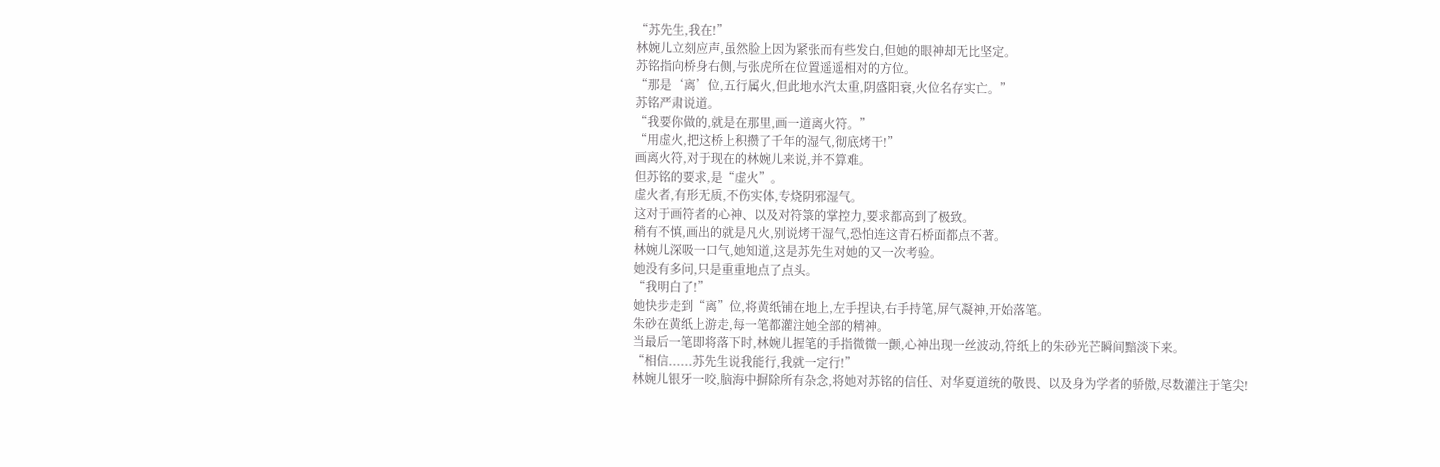“苏先生,我在!”
林婉儿立刻应声,虽然脸上因为紧张而有些发白,但她的眼神却无比坚定。
苏铭指向桥身右侧,与张虎所在位置遥遥相对的方位。
“那是‘离’位,五行属火,但此地水汽太重,阴盛阳衰,火位名存实亡。”
苏铭严肃说道。
“我要你做的,就是在那里,画一道离火符。”
“用虚火,把这桥上积攒了千年的湿气,彻底烤干!”
画离火符,对于现在的林婉儿来说,并不算难。
但苏铭的要求,是“虚火”。
虚火者,有形无质,不伤实体,专烧阴邪湿气。
这对于画符者的心神、以及对符箓的掌控力,要求都高到了极致。
稍有不慎,画出的就是凡火,别说烤干湿气,恐怕连这青石桥面都点不著。
林婉儿深吸一口气,她知道,这是苏先生对她的又一次考验。
她没有多问,只是重重地点了点头。
“我明白了!”
她快步走到“离”位,将黄纸铺在地上,左手捏诀,右手持笔,屏气凝神,开始落笔。
朱砂在黄纸上游走,每一笔都灌注她全部的精神。
当最后一笔即将落下时,林婉儿握笔的手指微微一颤,心神出现一丝波动,符纸上的朱砂光芒瞬间黯淡下来。
“相信......苏先生说我能行,我就一定行!”
林婉儿银牙一咬,脑海中摒除所有杂念,将她对苏铭的信任、对华夏道统的敬畏、以及身为学者的骄傲,尽数灌注于笔尖!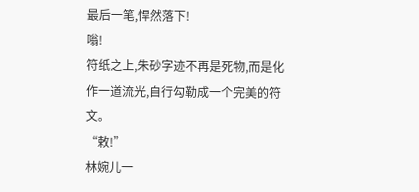最后一笔,悍然落下!
嗡!
符纸之上,朱砂字迹不再是死物,而是化作一道流光,自行勾勒成一个完美的符文。
“敕!”
林婉儿一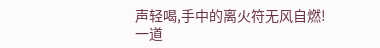声轻喝,手中的离火符无风自燃!
一道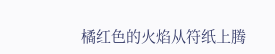橘红色的火焰从符纸上腾